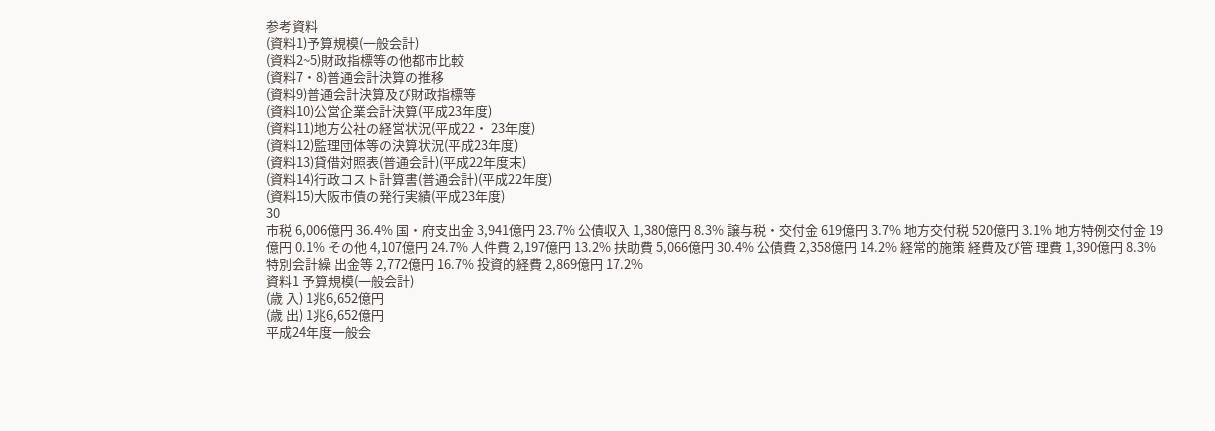参考資料
(資料1)予算規模(一般会計)
(資料2~5)財政指標等の他都市比較
(資料7・8)普通会計決算の推移
(資料9)普通会計決算及び財政指標等
(資料10)公営企業会計決算(平成23年度)
(資料11)地方公社の経営状況(平成22・ 23年度)
(資料12)監理団体等の決算状況(平成23年度)
(資料13)貸借対照表(普通会計)(平成22年度末)
(資料14)行政コスト計算書(普通会計)(平成22年度)
(資料15)大阪市債の発行実績(平成23年度)
30
市税 6,006億円 36.4% 国・府支出金 3,941億円 23.7% 公債収入 1,380億円 8.3% 譲与税・交付金 619億円 3.7% 地方交付税 520億円 3.1% 地方特例交付金 19億円 0.1% その他 4,107億円 24.7% 人件費 2,197億円 13.2% 扶助費 5,066億円 30.4% 公債費 2,358億円 14.2% 経常的施策 経費及び管 理費 1,390億円 8.3% 特別会計繰 出金等 2,772億円 16.7% 投資的経費 2,869億円 17.2%
資料1 予算規模(一般会計)
(歳 入) 1兆6,652億円
(歳 出) 1兆6,652億円
平成24年度一般会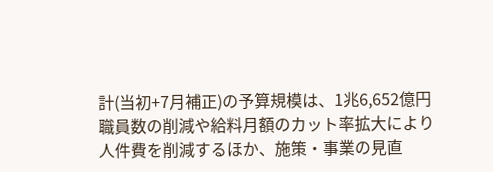計(当初+7月補正)の予算規模は、1兆6,652億円
職員数の削減や給料月額のカット率拡大により人件費を削減するほか、施策・事業の見直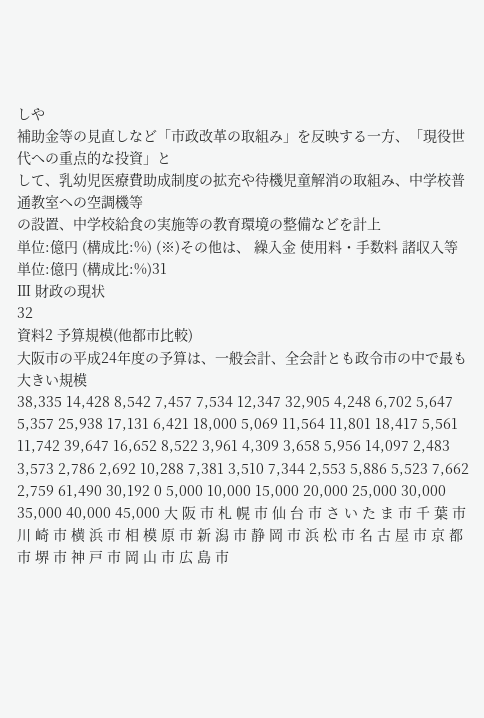しや
補助金等の見直しなど「市政改革の取組み」を反映する一方、「現役世代への重点的な投資」と
して、乳幼児医療費助成制度の拡充や待機児童解消の取組み、中学校普通教室への空調機等
の設置、中学校給食の実施等の教育環境の整備などを計上
単位:億円 (構成比:%) (※)その他は、 繰入金 使用料・手数料 諸収入等 単位:億円 (構成比:%)31
Ⅲ 財政の現状
32
資料2 予算規模(他都市比較)
大阪市の平成24年度の予算は、一般会計、全会計とも政令市の中で最も大きい規模
38,335 14,428 8,542 7,457 7,534 12,347 32,905 4,248 6,702 5,647 5,357 25,938 17,131 6,421 18,000 5,069 11,564 11,801 18,417 5,561 11,742 39,647 16,652 8,522 3,961 4,309 3,658 5,956 14,097 2,483 3,573 2,786 2,692 10,288 7,381 3,510 7,344 2,553 5,886 5,523 7,662 2,759 61,490 30,192 0 5,000 10,000 15,000 20,000 25,000 30,000 35,000 40,000 45,000 大 阪 市 札 幌 市 仙 台 市 さ い た ま 市 千 葉 市 川 崎 市 横 浜 市 相 模 原 市 新 潟 市 静 岡 市 浜 松 市 名 古 屋 市 京 都 市 堺 市 神 戸 市 岡 山 市 広 島 市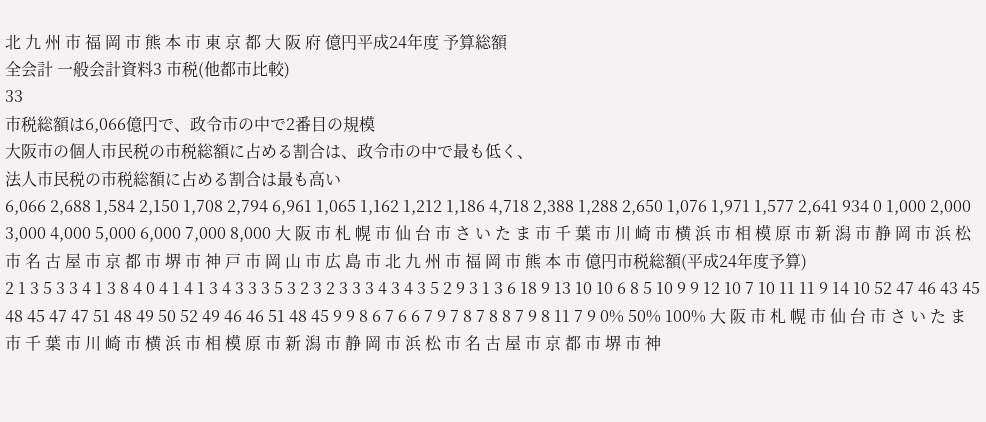北 九 州 市 福 岡 市 熊 本 市 東 京 都 大 阪 府 億円平成24年度 予算総額
全会計 一般会計資料3 市税(他都市比較)
33
市税総額は6,066億円で、政令市の中で2番目の規模
大阪市の個人市民税の市税総額に占める割合は、政令市の中で最も低く、
法人市民税の市税総額に占める割合は最も高い
6,066 2,688 1,584 2,150 1,708 2,794 6,961 1,065 1,162 1,212 1,186 4,718 2,388 1,288 2,650 1,076 1,971 1,577 2,641 934 0 1,000 2,000 3,000 4,000 5,000 6,000 7,000 8,000 大 阪 市 札 幌 市 仙 台 市 さ い た ま 市 千 葉 市 川 崎 市 横 浜 市 相 模 原 市 新 潟 市 静 岡 市 浜 松 市 名 古 屋 市 京 都 市 堺 市 神 戸 市 岡 山 市 広 島 市 北 九 州 市 福 岡 市 熊 本 市 億円市税総額(平成24年度予算)
2 1 3 5 3 3 4 1 3 8 4 0 4 1 4 1 3 4 3 3 3 5 3 2 3 2 3 3 3 4 3 4 3 5 2 9 3 1 3 6 18 9 13 10 10 6 8 5 10 9 9 12 10 7 10 11 11 9 14 10 52 47 46 43 45 48 45 47 47 51 48 49 50 52 49 46 46 51 48 45 9 9 8 6 7 6 6 7 9 7 8 7 8 8 7 9 8 11 7 9 0% 50% 100% 大 阪 市 札 幌 市 仙 台 市 さ い た ま 市 千 葉 市 川 崎 市 横 浜 市 相 模 原 市 新 潟 市 静 岡 市 浜 松 市 名 古 屋 市 京 都 市 堺 市 神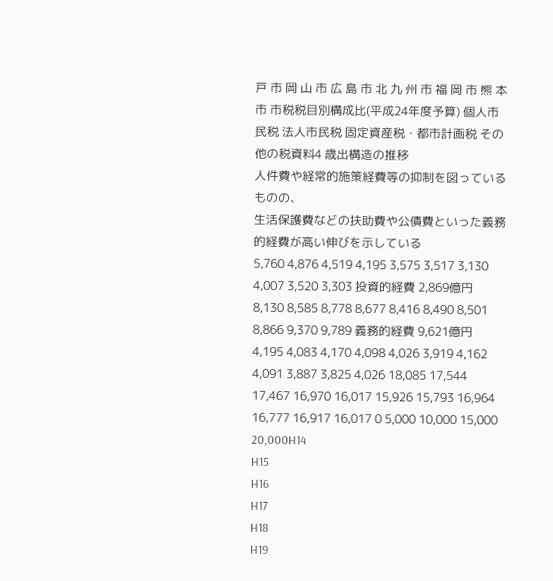戸 市 岡 山 市 広 島 市 北 九 州 市 福 岡 市 熊 本 市 市税税目別構成比(平成24年度予算) 個人市民税 法人市民税 固定資産税・都市計画税 その他の税資料4 歳出構造の推移
人件費や経常的施策経費等の抑制を図っているものの、
生活保護費などの扶助費や公債費といった義務的経費が高い伸びを示している
5,760 4,876 4,519 4,195 3,575 3,517 3,130 4,007 3,520 3,303 投資的経費 2,869億円 8,130 8,585 8,778 8,677 8,416 8,490 8,501 8,866 9,370 9,789 義務的経費 9,621億円 4,195 4,083 4,170 4,098 4,026 3,919 4,162 4,091 3,887 3,825 4,026 18,085 17,544 17,467 16,970 16,017 15,926 15,793 16,964 16,777 16,917 16,017 0 5,000 10,000 15,000 20,000H14
H15
H16
H17
H18
H19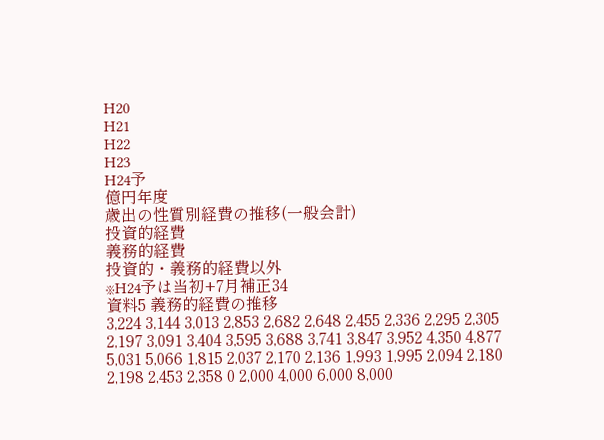H20
H21
H22
H23
H24予
億円年度
歳出の性質別経費の推移(一般会計)
投資的経費
義務的経費
投資的・義務的経費以外
※H24予は当初+7月補正34
資料5 義務的経費の推移
3,224 3,144 3,013 2,853 2,682 2,648 2,455 2,336 2,295 2,305 2,197 3,091 3,404 3,595 3,688 3,741 3,847 3,952 4,350 4,877 5,031 5,066 1,815 2,037 2,170 2,136 1,993 1,995 2,094 2,180 2,198 2,453 2,358 0 2,000 4,000 6,000 8,000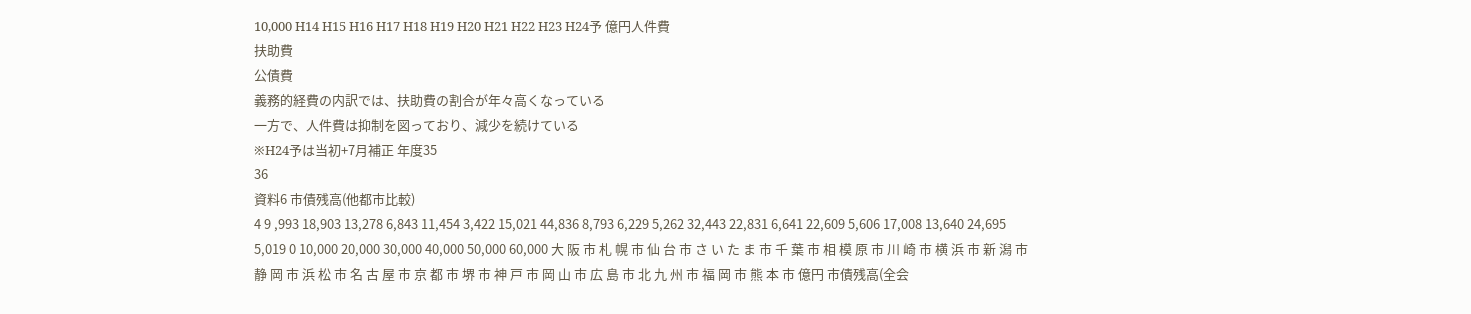10,000 H14 H15 H16 H17 H18 H19 H20 H21 H22 H23 H24予 億円人件費
扶助費
公債費
義務的経費の内訳では、扶助費の割合が年々高くなっている
一方で、人件費は抑制を図っており、減少を続けている
※H24予は当初+7月補正 年度35
36
資料6 市債残高(他都市比較)
4 9 ,993 18,903 13,278 6,843 11,454 3,422 15,021 44,836 8,793 6,229 5,262 32,443 22,831 6,641 22,609 5,606 17,008 13,640 24,695 5,019 0 10,000 20,000 30,000 40,000 50,000 60,000 大 阪 市 札 幌 市 仙 台 市 さ い た ま 市 千 葉 市 相 模 原 市 川 崎 市 横 浜 市 新 潟 市 静 岡 市 浜 松 市 名 古 屋 市 京 都 市 堺 市 神 戸 市 岡 山 市 広 島 市 北 九 州 市 福 岡 市 熊 本 市 億円 市債残高(全会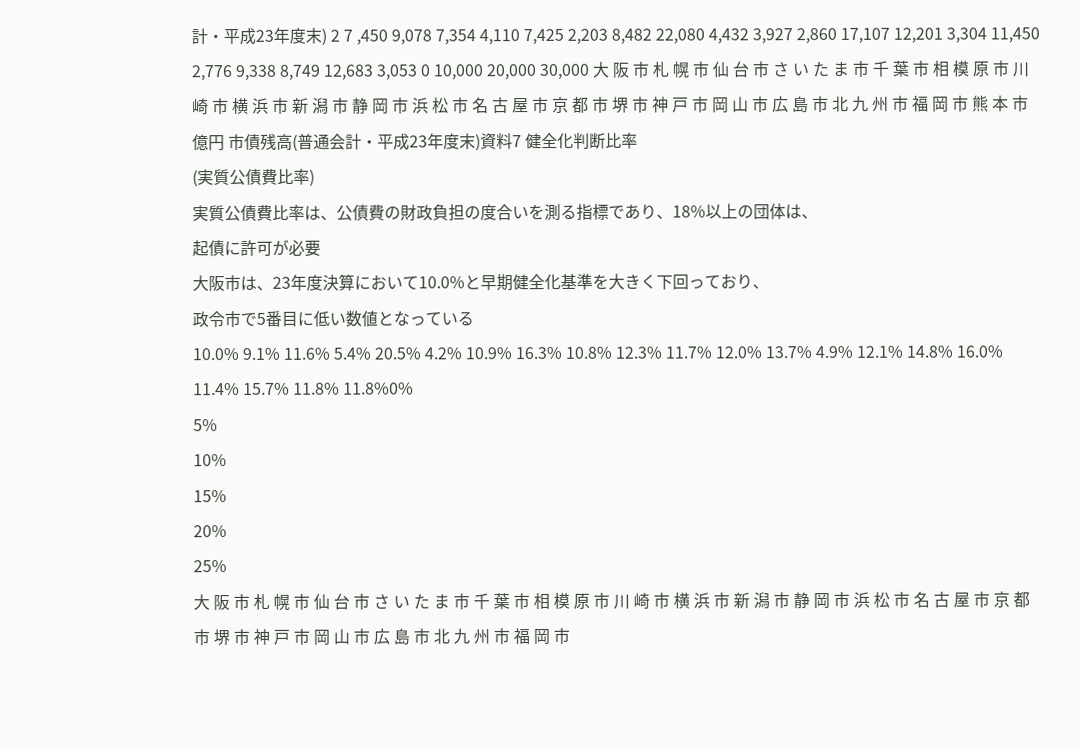計・平成23年度末) 2 7 ,450 9,078 7,354 4,110 7,425 2,203 8,482 22,080 4,432 3,927 2,860 17,107 12,201 3,304 11,450 2,776 9,338 8,749 12,683 3,053 0 10,000 20,000 30,000 大 阪 市 札 幌 市 仙 台 市 さ い た ま 市 千 葉 市 相 模 原 市 川 崎 市 横 浜 市 新 潟 市 静 岡 市 浜 松 市 名 古 屋 市 京 都 市 堺 市 神 戸 市 岡 山 市 広 島 市 北 九 州 市 福 岡 市 熊 本 市 億円 市債残高(普通会計・平成23年度末)資料7 健全化判断比率
(実質公債費比率)
実質公債費比率は、公債費の財政負担の度合いを測る指標であり、18%以上の団体は、
起債に許可が必要
大阪市は、23年度決算において10.0%と早期健全化基準を大きく下回っており、
政令市で5番目に低い数値となっている
10.0% 9.1% 11.6% 5.4% 20.5% 4.2% 10.9% 16.3% 10.8% 12.3% 11.7% 12.0% 13.7% 4.9% 12.1% 14.8% 16.0% 11.4% 15.7% 11.8% 11.8%0%
5%
10%
15%
20%
25%
大 阪 市 札 幌 市 仙 台 市 さ い た ま 市 千 葉 市 相 模 原 市 川 崎 市 横 浜 市 新 潟 市 静 岡 市 浜 松 市 名 古 屋 市 京 都 市 堺 市 神 戸 市 岡 山 市 広 島 市 北 九 州 市 福 岡 市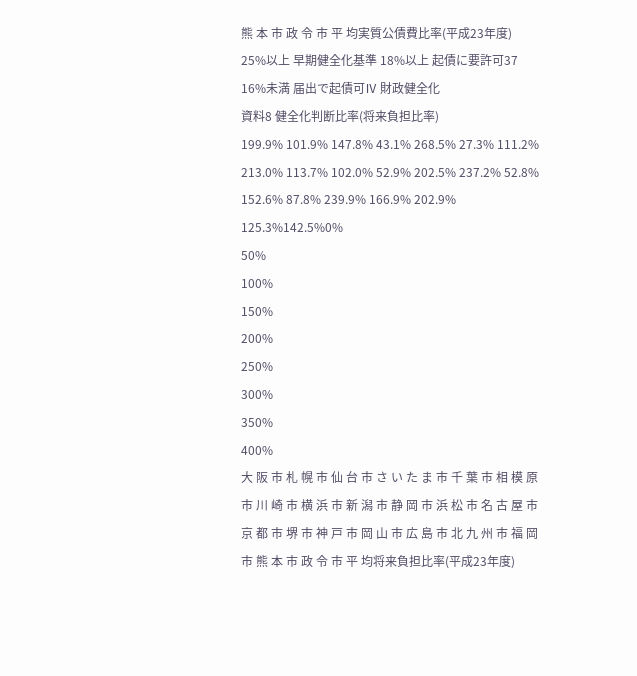熊 本 市 政 令 市 平 均実質公債費比率(平成23年度)
25%以上 早期健全化基準 18%以上 起債に要許可37
16%未満 届出で起債可Ⅳ 財政健全化
資料8 健全化判断比率(将来負担比率)
199.9% 101.9% 147.8% 43.1% 268.5% 27.3% 111.2% 213.0% 113.7% 102.0% 52.9% 202.5% 237.2% 52.8% 152.6% 87.8% 239.9% 166.9% 202.9% 125.3%142.5%0%
50%
100%
150%
200%
250%
300%
350%
400%
大 阪 市 札 幌 市 仙 台 市 さ い た ま 市 千 葉 市 相 模 原 市 川 崎 市 横 浜 市 新 潟 市 静 岡 市 浜 松 市 名 古 屋 市 京 都 市 堺 市 神 戸 市 岡 山 市 広 島 市 北 九 州 市 福 岡 市 熊 本 市 政 令 市 平 均将来負担比率(平成23年度)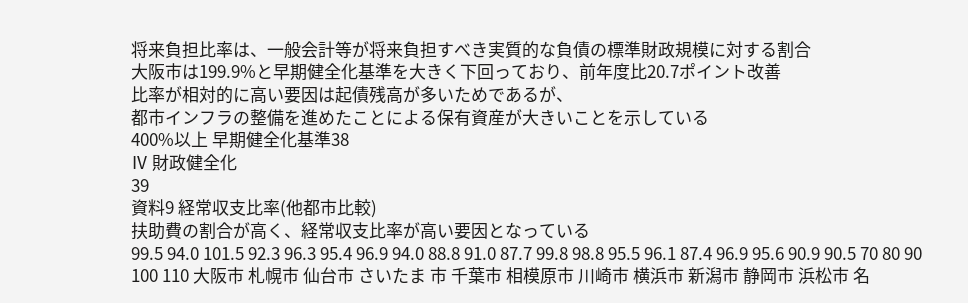将来負担比率は、一般会計等が将来負担すべき実質的な負債の標準財政規模に対する割合
大阪市は199.9%と早期健全化基準を大きく下回っており、前年度比20.7ポイント改善
比率が相対的に高い要因は起債残高が多いためであるが、
都市インフラの整備を進めたことによる保有資産が大きいことを示している
400%以上 早期健全化基準38
Ⅳ 財政健全化
39
資料9 経常収支比率(他都市比較)
扶助費の割合が高く、経常収支比率が高い要因となっている
99.5 94.0 101.5 92.3 96.3 95.4 96.9 94.0 88.8 91.0 87.7 99.8 98.8 95.5 96.1 87.4 96.9 95.6 90.9 90.5 70 80 90 100 110 大阪市 札幌市 仙台市 さいたま 市 千葉市 相模原市 川崎市 横浜市 新潟市 静岡市 浜松市 名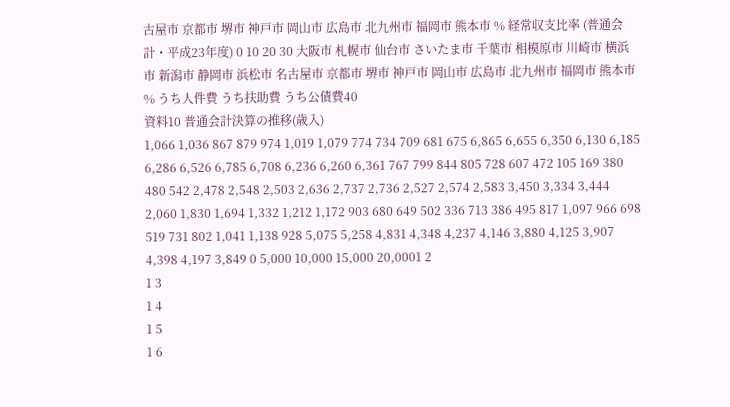古屋市 京都市 堺市 神戸市 岡山市 広島市 北九州市 福岡市 熊本市 % 経常収支比率 (普通会計・平成23年度) 0 10 20 30 大阪市 札幌市 仙台市 さいたま市 千葉市 相模原市 川崎市 横浜市 新潟市 静岡市 浜松市 名古屋市 京都市 堺市 神戸市 岡山市 広島市 北九州市 福岡市 熊本市 % うち人件費 うち扶助費 うち公債費40
資料10 普通会計決算の推移(歳入)
1,066 1,036 867 879 974 1,019 1,079 774 734 709 681 675 6,865 6,655 6,350 6,130 6,185 6,286 6,526 6,785 6,708 6,236 6,260 6,361 767 799 844 805 728 607 472 105 169 380 480 542 2,478 2,548 2,503 2,636 2,737 2,736 2,527 2,574 2,583 3,450 3,334 3,444 2,060 1,830 1,694 1,332 1,212 1,172 903 680 649 502 336 713 386 495 817 1,097 966 698 519 731 802 1,041 1,138 928 5,075 5,258 4,831 4,348 4,237 4,146 3,880 4,125 3,907 4,398 4,197 3,849 0 5,000 10,000 15,000 20,0001 2
1 3
1 4
1 5
1 6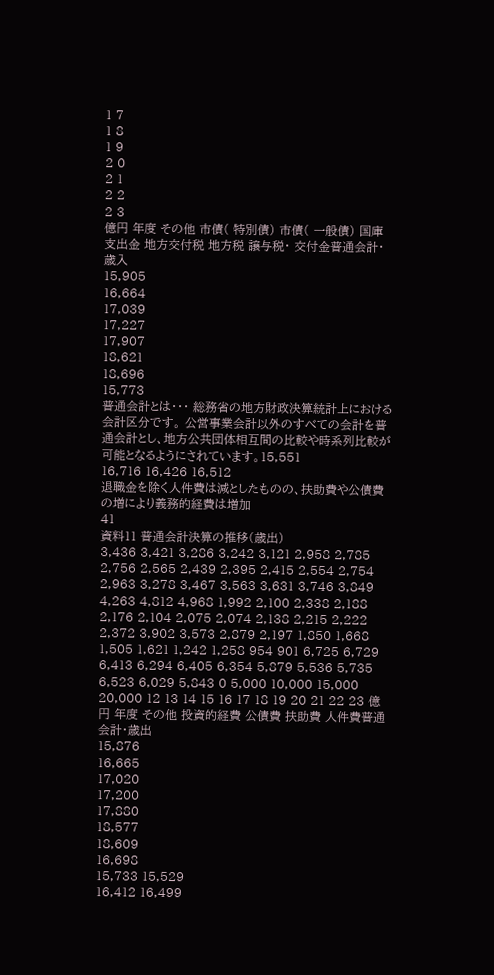1 7
1 8
1 9
2 0
2 1
2 2
2 3
億円 年度 その他 市債( 特別債) 市債( 一般債) 国庫支出金 地方交付税 地方税 譲与税・ 交付金普通会計・歳入
15,905
16,664
17,039
17,227
17,907
18,621
18,696
15,773
普通会計とは・・・ 総務省の地方財政決算統計上における会計区分です。 公営事業会計以外のすべての会計を普通会計とし、地方公共団体相互間の比較や時系列比較が可能となるようにされています。15,551
16,716 16,426 16,512
退職金を除く人件費は減としたものの、扶助費や公債費の増により義務的経費は増加
41
資料11 普通会計決算の推移(歳出)
3,436 3,421 3,286 3,242 3,121 2,958 2,785 2,756 2,565 2,439 2,395 2,415 2,554 2,754 2,963 3,278 3,467 3,563 3,631 3,746 3,849 4,263 4,812 4,968 1,992 2,100 2,338 2,188 2,176 2,104 2,075 2,074 2,138 2,215 2,222 2,372 3,902 3,573 2,879 2,197 1,850 1,668 1,505 1,621 1,242 1,258 954 901 6,725 6,729 6,413 6,294 6,405 6,354 5,879 5,536 5,735 6,523 6,029 5,843 0 5,000 10,000 15,000 20,000 12 13 14 15 16 17 18 19 20 21 22 23 億円 年度 その他 投資的経費 公債費 扶助費 人件費普通会計・歳出
15,876
16,665
17,020
17,200
17,880
18,577
18,609
16,698
15,733 15,529
16,412 16,499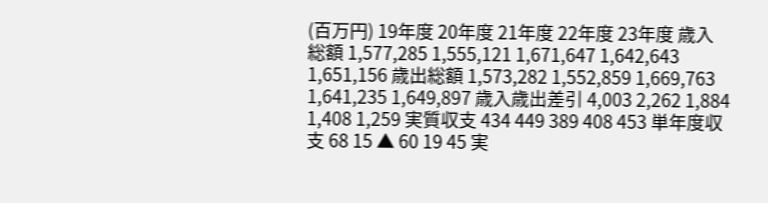(百万円) 19年度 20年度 21年度 22年度 23年度 歳入総額 1,577,285 1,555,121 1,671,647 1,642,643 1,651,156 歳出総額 1,573,282 1,552,859 1,669,763 1,641,235 1,649,897 歳入歳出差引 4,003 2,262 1,884 1,408 1,259 実質収支 434 449 389 408 453 単年度収支 68 15 ▲ 60 19 45 実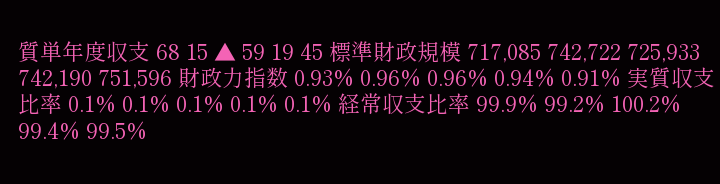質単年度収支 68 15 ▲ 59 19 45 標準財政規模 717,085 742,722 725,933 742,190 751,596 財政力指数 0.93% 0.96% 0.96% 0.94% 0.91% 実質収支比率 0.1% 0.1% 0.1% 0.1% 0.1% 経常収支比率 99.9% 99.2% 100.2% 99.4% 99.5%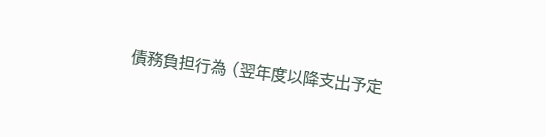債務負担行為 (翌年度以降支出予定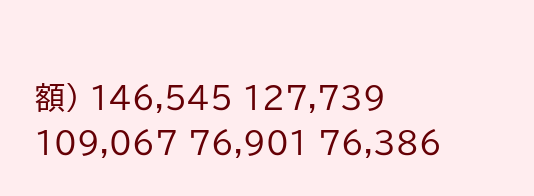額) 146,545 127,739 109,067 76,901 76,386